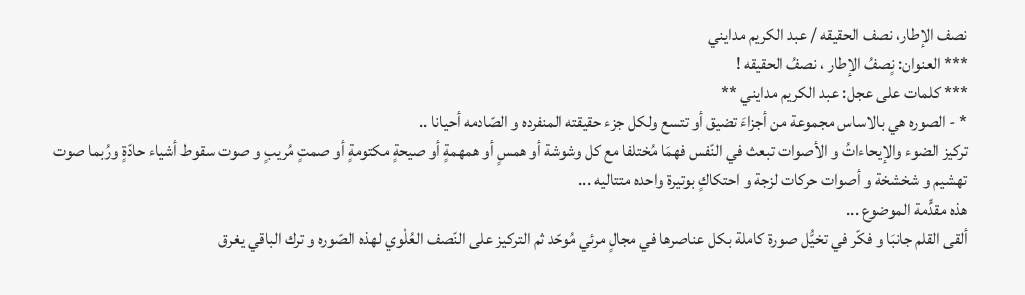نصف الإطار، نصف الحقيقه / عبد الكريم مدايني
*** العنوان: نٍصفُ الإطار ، نصفُ الحقيقه !
*** كلمات على عجل: عبد الكريم مدايني **
* - الصوره هي بالاساس مجموعة من أجزاءَ تضيق أو تتسع ولكل جزء حقيقته المنفرده و الصّادمه أحيانا ..
تركيز الضوء والإيحاءاتُ و الأصوات تبعث في النّفس فهمَا مُختلفا مع كل وشوشة أو همسٍ أو همهمةٍ أو صيحةٍ مكتومةٍ أو صمتٍ مُريبٍ و صوت سقوط أشياء حادّةٍ ورُبما صوت تهشيم و شخشخة و أصوات حركات لزجة و احتكاكٍ بوتيرة واحده متتاليه ...
هذه مقدٍّمة الموضوع ...
ألقى القلم جانبَا و فكّر في تخيُّل صورة كاملة بكل عناصرها في مجالٍ مرئي مُوحّد ثم التركيز على النّصف العُلْوي لهذه الصّوره و ترك الباقي يغرق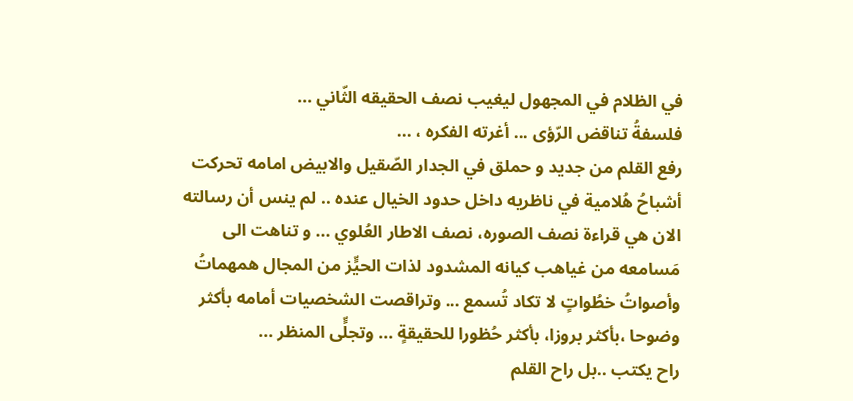في الظلام في المجهول ليغيب نصف الحقيقه الثّاني ...
فلسفةُ تناقض الرّؤى ... أغرته الفكره ، ...
رفع القلم من جديد و حملق في الجدار الصّقيل والابيض امامه تحركت أشباحُ هُلامية في ناظريه داخل حدود الخيال عنده .. لم ينس أن رسالته الان هي قراءة نصف الصوره، نصف الاطار العُلوي ... و تناهت الى مَسامعه من غياهب كيانه المشدود لذات الحيٍّز من المجال همهماتُ وأصواتُ خطُواتٍ لا تكاد تُسمع ... وتراقصت الشخصيات أمامه بأكثر وضوحا ،بأكثر بروزا، بأكثر حُظورا للحقيقةٍ ... وتجلٍّى المنظر ...
راح يكتب ..بل راح القلم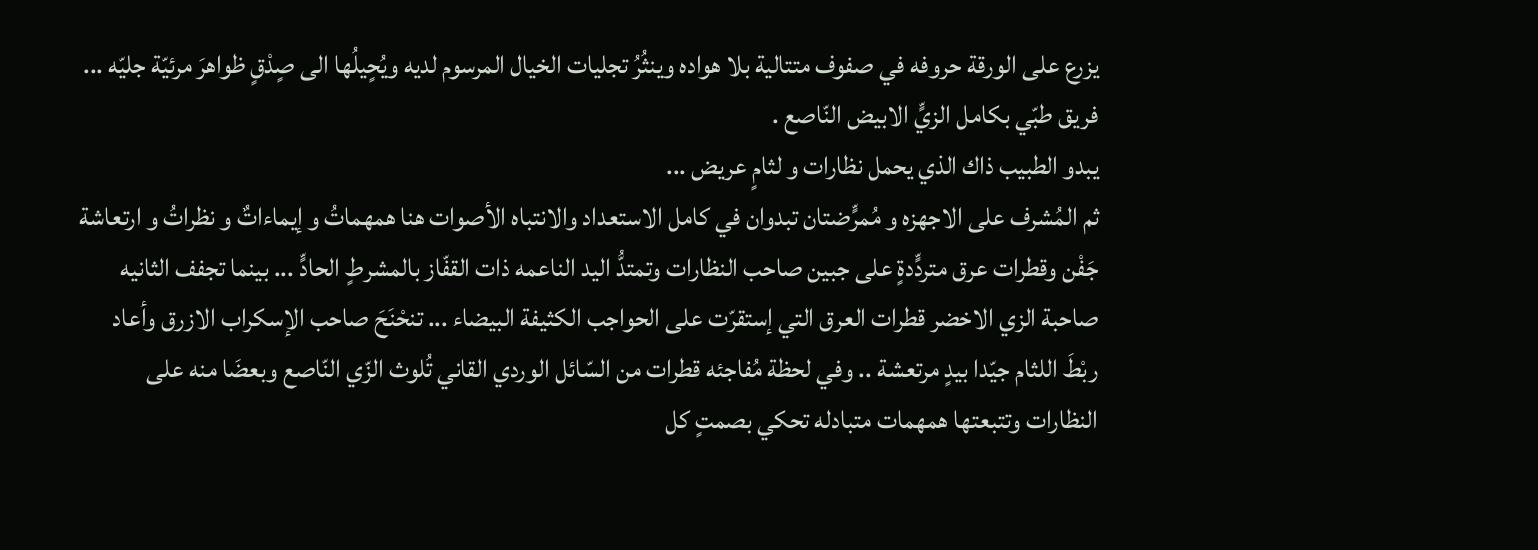يزرع على الورقة حروفه في صفوف متتالية بلا هواده وينثُرُ تجليات الخيال المرسوم لديه ويُحٍيلُها الى صٍدْقٍ ظواهرَ مرئيّة جليّه ...
فريق طبّي بكامل الزيٍّ الابيض النّاصع .
يبدو الطبيب ذاك الذي يحمل نظارات و لثامٍ عريض ...
ثم المُشرف على الاجهزه و مُمرٍّضتان تبدوان في كامل الاستعداد والانتباه الأصوات هنا همهماتُ و إيماءاتٌ و نظراتُ و ارتعاشة جَفْن وقطرات عرق متردٍّدةٍ على جبين صاحب النظارات وتمتدُّ اليد الناعمه ذات القفّاز بالمشرطٍ الحادٍّ ... بينما تجفف الثانيه صاحبة الزي الاخضر قطرات العرق التي إستقرّت على الحواجب الكثيفة البيضاء ... تنحْنَحَ صاحب الإسكراب الازرق وأعاد ربْطَ اللثام جيّدا بيدٍ مرتعشة .. وفي لحظة مُفاجئه قطرات من السّائل الوردي القاني تُلوث الزّي النّاصع وبعضَا منه على النظارات وتتبعتها همهمات متبادله تحكي بصمتٍ كل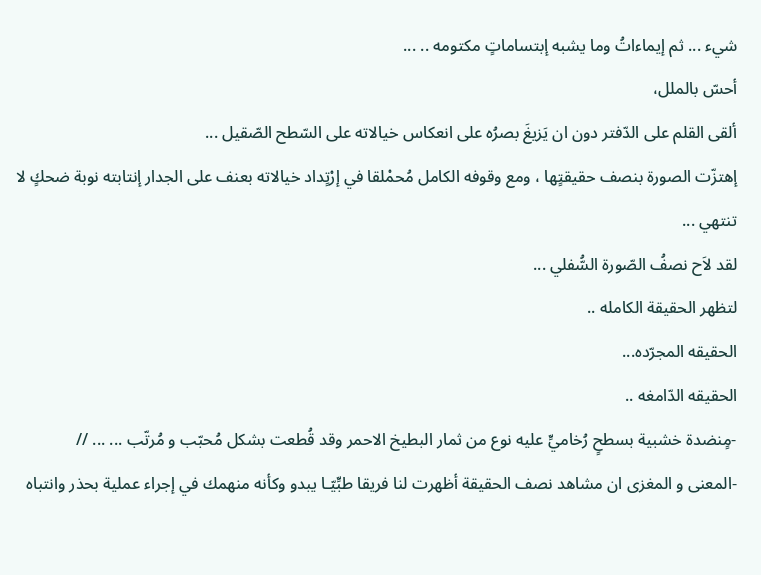شيء ... ثم إيماءاتُ وما يشبه إبتساماتٍ مكتومه .. ...
أحسّ بالملل،
ألقى القلم على الدّفتر دون ان يَزيغَ بصرُه على انعكاس خيالاته على السّطح الصّقيل ...
إهتزّت الصورة بنصف حقيقتٍها ، ومع وقوفه الكامل مُحمْلقا في إرْتٍداد خيالاته بعنف على الجدار إنتابته نوبة ضحكٍ لا تنتهي ...
لقد لاَح نصفُ الصّورة السُّفلي ...
لتظهر الحقيقة الكامله ..
الحقيقه المجرّده...
الحقيقه الدّامغه ..
-مٍنضدة خشبية بسطحٍ رُخاميٍّ عليه نوع من ثمار البطيخ الاحمر وقد قُطعت بشكل مُحبّب و مُرتّب ... ... //
-المعنى و المغزى ان مشاهد نصف الحقيقة أظهرت لنا فريقا طبٍّيّـا يبدو وكأنه منهمك في إجراء عملية بحذر وانتباه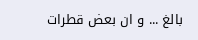بالغ ... و ان بعض قطرات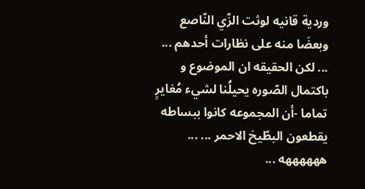وردية قانيه لوثت الزّي النّاصع وبعضَا منه على نظارات أحدهم ...
... لكن الحقيقه ان الموضوع و باكتمال الصّوره يحيلُنا لشيء مُغايرٍ تماما -أن المجموعه كانوا ببساطه يقطعون البطّيخ الاحمر ... ... ههههههه ...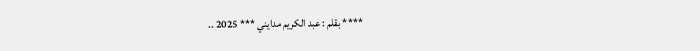**** بقلم : عبد الكريم مدايني *** 2025 ..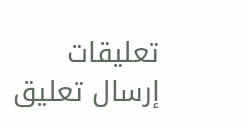تعليقات
إرسال تعليق